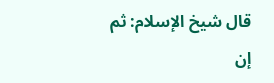قال شيخ الإسلام: ثم إن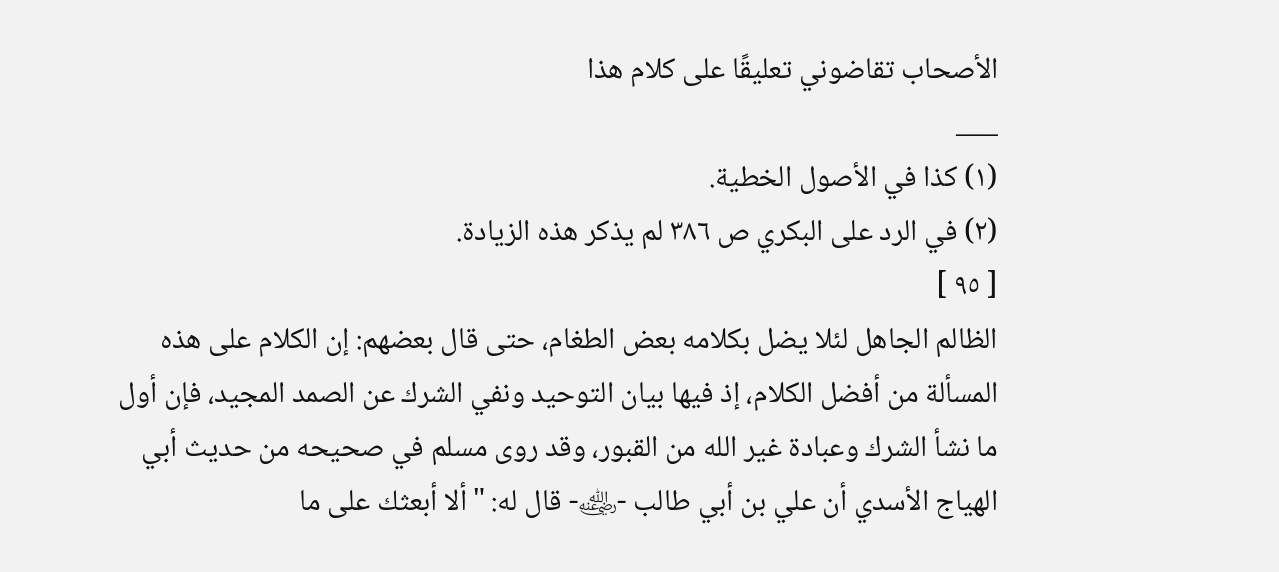الأصحاب تقاضوني تعليقًا على كلام هذا
___
(١) كذا في الأصول الخطية.
(٢) في الرد على البكري ص ٣٨٦ لم يذكر هذه الزيادة.
[ ٩٥ ]
الظالم الجاهل لئلا يضل بكلامه بعض الطغام، حتى قال بعضهم: إن الكلام على هذه المسألة من أفضل الكلام، إذ فيها بيان التوحيد ونفي الشرك عن الصمد المجيد، فإن أول ما نشأ الشرك وعبادة غير الله من القبور، وقد روى مسلم في صحيحه من حديث أبي الهياج الأسدي أن علي بن أبي طالب -﵁- قال له: "ألا أبعثك على ما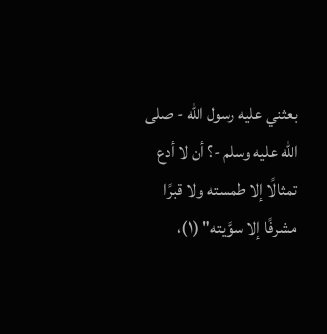بعثني عليه رسول الله - صلى الله عليه وسلم -؟ أن لا أدع تمثالًا إلا طمسته ولا قبرًا مشرفًا إلا سوَّيته" (١)،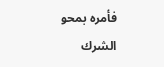فأمره بمحو الشرك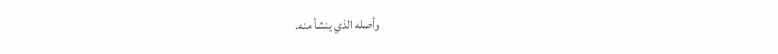وأصله الذي ينشأ منه.